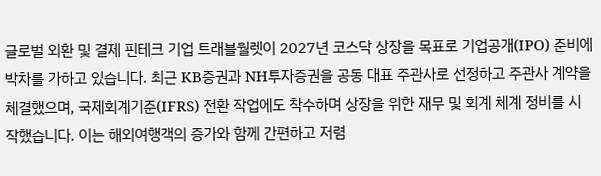글로벌 외환 및 결제 핀테크 기업 트래블월렛이 2027년 코스닥 상장을 목표로 기업공개(IPO) 준비에 박차를 가하고 있습니다. 최근 KB증권과 NH투자증권을 공동 대표 주관사로 선정하고 주관사 계약을 체결했으며, 국제회계기준(IFRS) 전환 작업에도 착수하며 상장을 위한 재무 및 회계 체계 정비를 시작했습니다. 이는 해외여행객의 증가와 함께 간편하고 저렴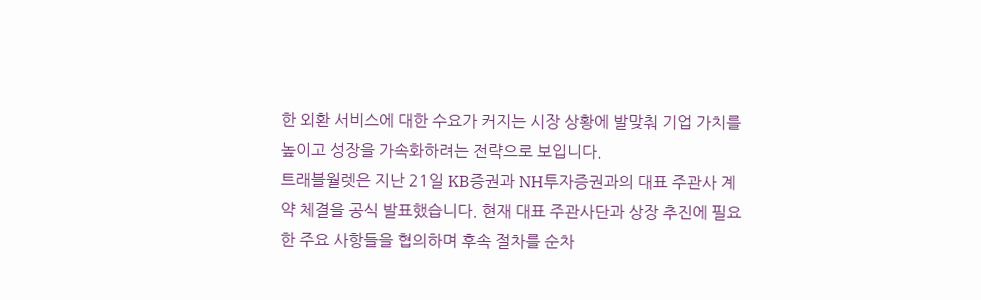한 외환 서비스에 대한 수요가 커지는 시장 상황에 발맞춰 기업 가치를 높이고 성장을 가속화하려는 전략으로 보입니다.
트래블월렛은 지난 21일 KB증권과 NH투자증권과의 대표 주관사 계약 체결을 공식 발표했습니다. 현재 대표 주관사단과 상장 추진에 필요한 주요 사항들을 협의하며 후속 절차를 순차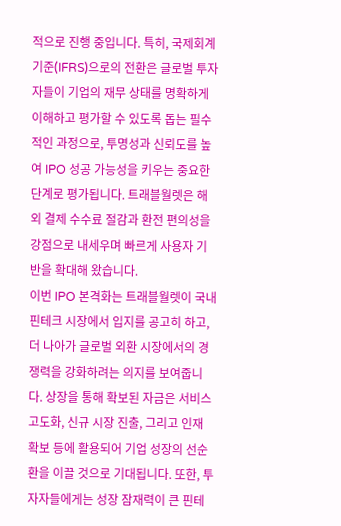적으로 진행 중입니다. 특히, 국제회계기준(IFRS)으로의 전환은 글로벌 투자자들이 기업의 재무 상태를 명확하게 이해하고 평가할 수 있도록 돕는 필수적인 과정으로, 투명성과 신뢰도를 높여 IPO 성공 가능성을 키우는 중요한 단계로 평가됩니다. 트래블월렛은 해외 결제 수수료 절감과 환전 편의성을 강점으로 내세우며 빠르게 사용자 기반을 확대해 왔습니다.
이번 IPO 본격화는 트래블월렛이 국내 핀테크 시장에서 입지를 공고히 하고, 더 나아가 글로벌 외환 시장에서의 경쟁력을 강화하려는 의지를 보여줍니다. 상장을 통해 확보된 자금은 서비스 고도화, 신규 시장 진출, 그리고 인재 확보 등에 활용되어 기업 성장의 선순환을 이끌 것으로 기대됩니다. 또한, 투자자들에게는 성장 잠재력이 큰 핀테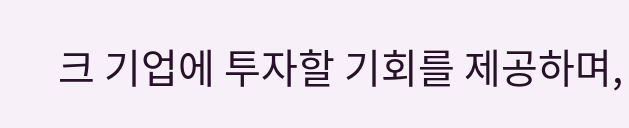크 기업에 투자할 기회를 제공하며,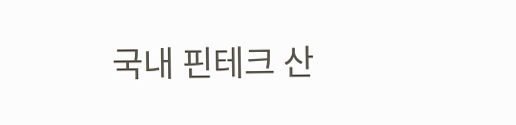국내 핀테크 산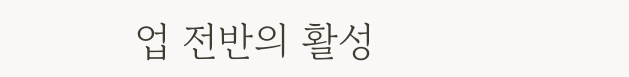업 전반의 활성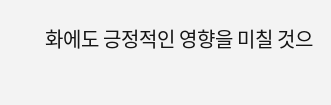화에도 긍정적인 영향을 미칠 것으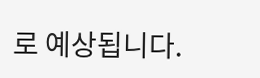로 예상됩니다.